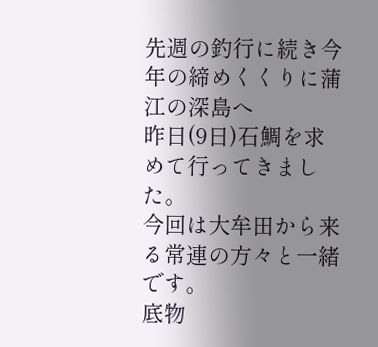先週の釣行に続き今年の締めくくりに蒲江の深島へ
昨日(9日)石鯛を求めて行ってきました。
今回は大牟田から来る常連の方々と一緒です。
底物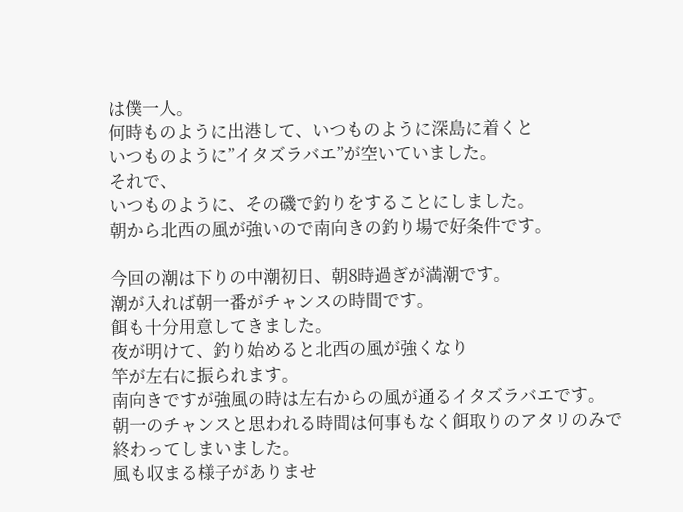は僕一人。
何時ものように出港して、いつものように深島に着くと
いつものように”イタズラバエ”が空いていました。
それで、
いつものように、その磯で釣りをすることにしました。
朝から北西の風が強いので南向きの釣り場で好条件です。

今回の潮は下りの中潮初日、朝8時過ぎが満潮です。
潮が入れば朝一番がチャンスの時間です。
餌も十分用意してきました。
夜が明けて、釣り始めると北西の風が強くなり
竿が左右に振られます。
南向きですが強風の時は左右からの風が通るイタズラバエです。
朝一のチャンスと思われる時間は何事もなく餌取りのアタリのみで
終わってしまいました。
風も収まる様子がありませ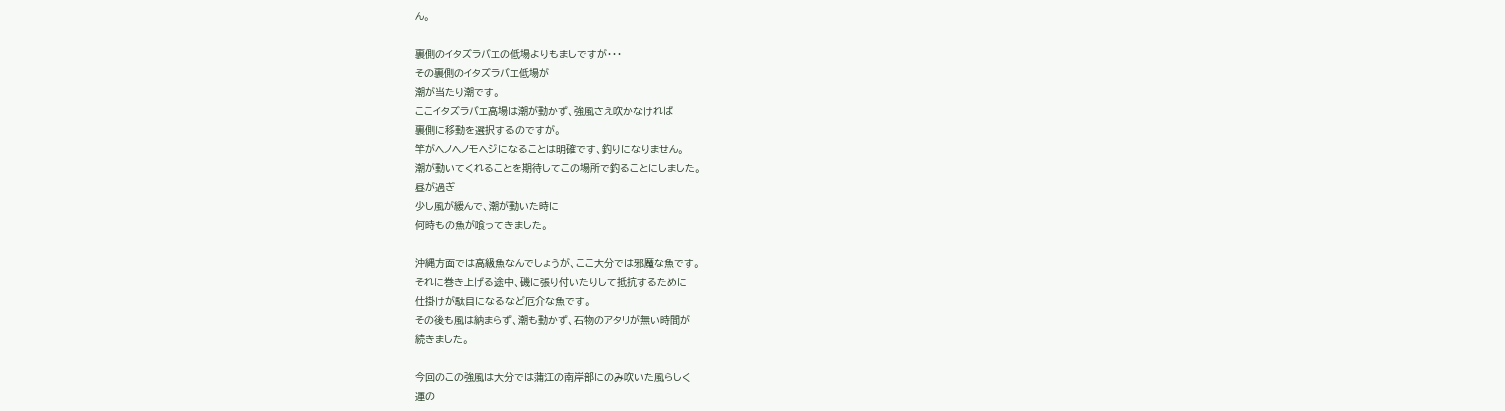ん。

裏側のイタズラバエの低場よりもましですが・・・
その裏側のイタズラバエ低場が
潮が当たり潮です。
ここイタズラバエ高場は潮が動かず、強風さえ吹かなければ
裏側に移動を選択するのですが。
竿がヘノヘノモヘジになることは明確です、釣りになりません。
潮が動いてくれることを期待してこの場所で釣ることにしました。
昼が過ぎ
少し風が緩んで、潮が動いた時に
何時もの魚が喰ってきました。

沖縄方面では高級魚なんでしょうが、ここ大分では邪魔な魚です。
それに巻き上げる途中、磯に張り付いたりして抵抗するために
仕掛けが駄目になるなど厄介な魚です。
その後も風は納まらず、潮も動かず、石物のアタリが無い時間が
続きました。

今回のこの強風は大分では蒲江の南岸部にのみ吹いた風らしく
運の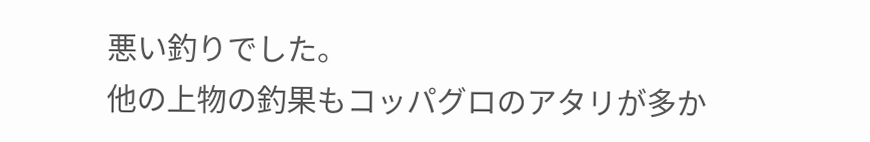悪い釣りでした。
他の上物の釣果もコッパグロのアタリが多か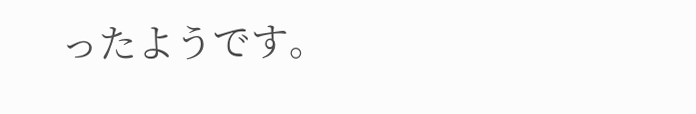ったようです。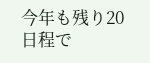今年も残り20日程で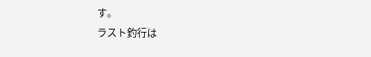す。
ラスト釣行は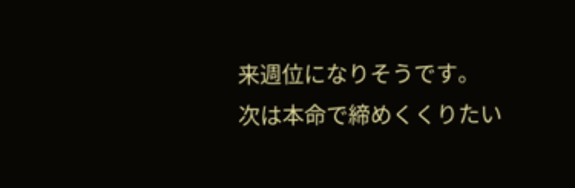来週位になりそうです。
次は本命で締めくくりたい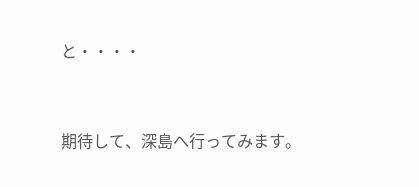と・・・・


期待して、深島へ行ってみます。